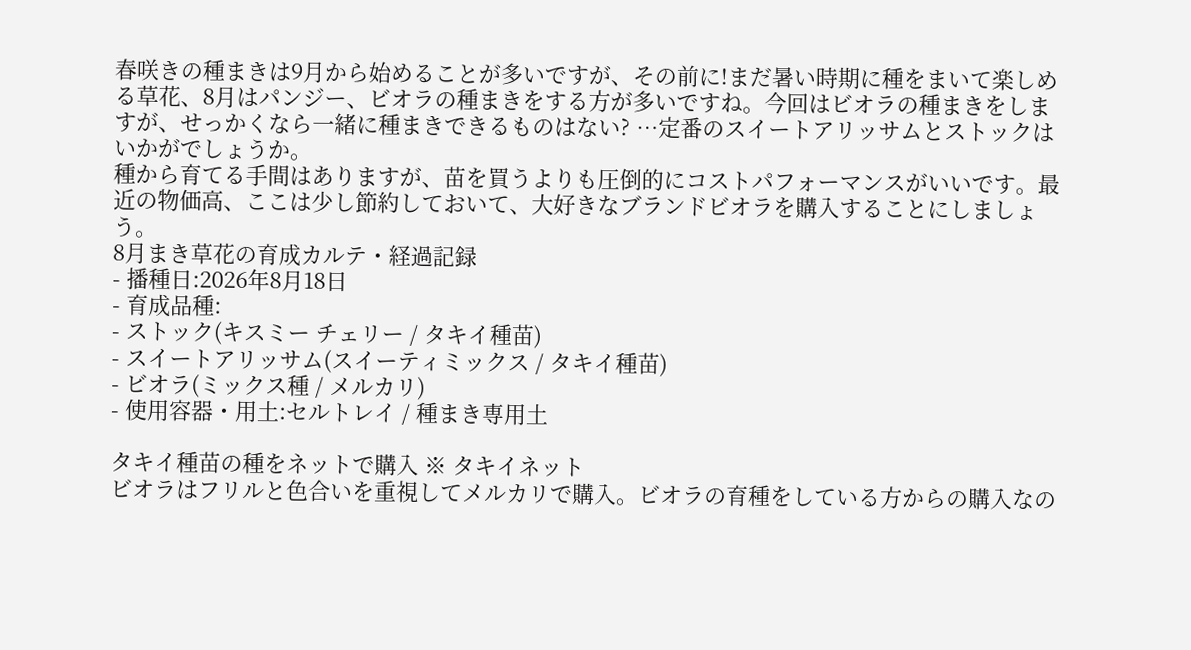春咲きの種まきは9月から始めることが多いですが、その前に!まだ暑い時期に種をまいて楽しめる草花、8月はパンジー、ビオラの種まきをする方が多いですね。今回はビオラの種まきをしますが、せっかくなら一緒に種まきできるものはない? …定番のスイートアリッサムとストックはいかがでしょうか。
種から育てる手間はありますが、苗を買うよりも圧倒的にコストパフォーマンスがいいです。最近の物価高、ここは少し節約しておいて、大好きなブランドビオラを購入することにしましょう。
8月まき草花の育成カルテ・経過記録
- 播種日:2026年8月18日
- 育成品種:
- ストック(キスミー チェリー / タキイ種苗)
- スイートアリッサム(スイーティミックス / タキイ種苗)
- ビオラ(ミックス種 / メルカリ)
- 使用容器・用土:セルトレイ / 種まき専用土

タキイ種苗の種をネットで購入 ※ タキイネット
ビオラはフリルと色合いを重視してメルカリで購入。ビオラの育種をしている方からの購入なの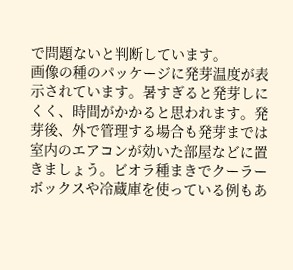で問題ないと判断しています。
画像の種のパッケージに発芽温度が表示されています。暑すぎると発芽しにくく、時間がかかると思われます。発芽後、外で管理する場合も発芽までは室内のエアコンが効いた部屋などに置きましょう。ビオラ種まきでクーラーボックスや冷蔵庫を使っている例もあ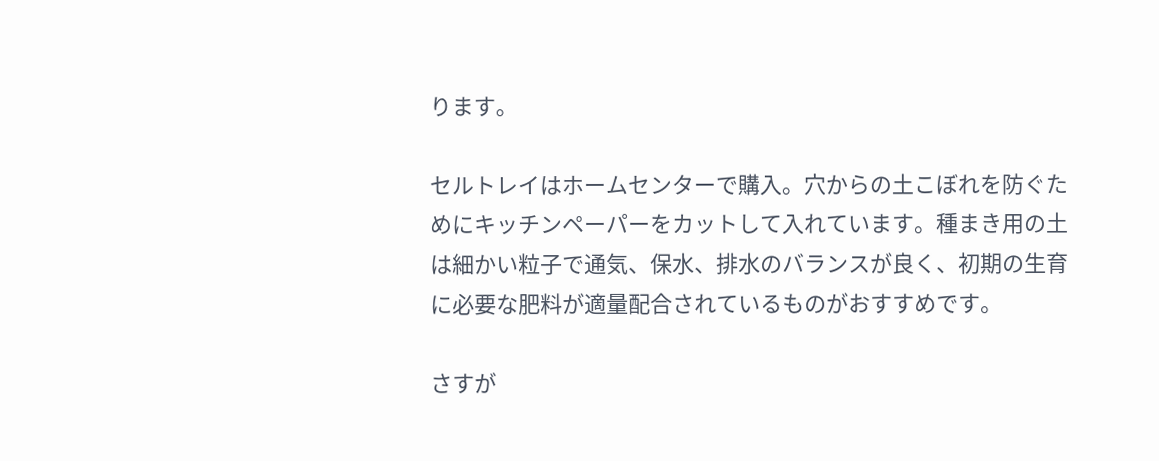ります。

セルトレイはホームセンターで購入。穴からの土こぼれを防ぐためにキッチンペーパーをカットして入れています。種まき用の土は細かい粒子で通気、保水、排水のバランスが良く、初期の生育に必要な肥料が適量配合されているものがおすすめです。

さすが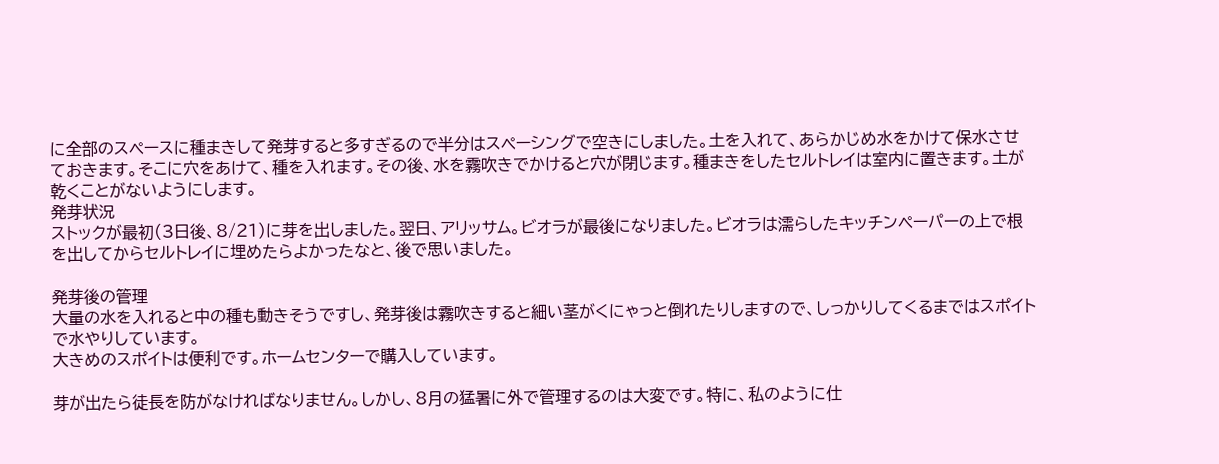に全部のスペースに種まきして発芽すると多すぎるので半分はスペーシングで空きにしました。土を入れて、あらかじめ水をかけて保水させておきます。そこに穴をあけて、種を入れます。その後、水を霧吹きでかけると穴が閉じます。種まきをしたセルトレイは室内に置きます。土が乾くことがないようにします。
発芽状況
ストックが最初(3日後、8/21)に芽を出しました。翌日、アリッサム。ビオラが最後になりました。ビオラは濡らしたキッチンペーパーの上で根を出してからセルトレイに埋めたらよかったなと、後で思いました。

発芽後の管理
大量の水を入れると中の種も動きそうですし、発芽後は霧吹きすると細い茎がくにゃっと倒れたりしますので、しっかりしてくるまではスポイトで水やりしています。
大きめのスポイトは便利です。ホームセンターで購入しています。

芽が出たら徒長を防がなければなりません。しかし、8月の猛暑に外で管理するのは大変です。特に、私のように仕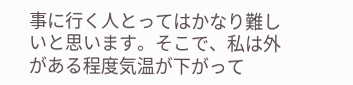事に行く人とってはかなり難しいと思います。そこで、私は外がある程度気温が下がって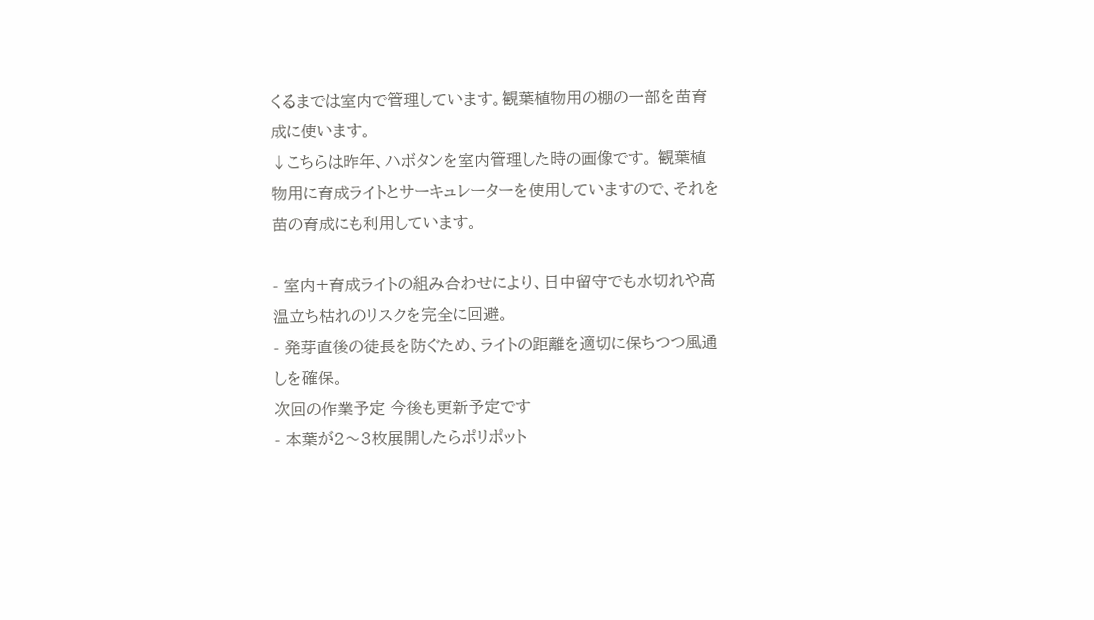くるまでは室内で管理しています。観葉植物用の棚の一部を苗育成に使います。
↓こちらは昨年、ハボタンを室内管理した時の画像です。 観葉植物用に育成ライトとサーキュレーターを使用していますので、それを苗の育成にも利用しています。

- 室内+育成ライトの組み合わせにより、日中留守でも水切れや高温立ち枯れのリスクを完全に回避。
- 発芽直後の徒長を防ぐため、ライトの距離を適切に保ちつつ風通しを確保。
次回の作業予定 今後も更新予定です
- 本葉が2〜3枚展開したらポリポット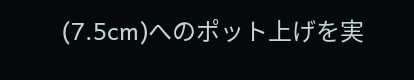(7.5cm)へのポット上げを実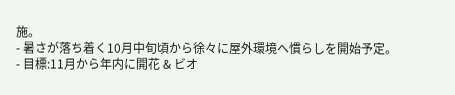施。
- 暑さが落ち着く10月中旬頃から徐々に屋外環境へ慣らしを開始予定。
- 目標:11月から年内に開花 & ビオ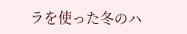ラを使った冬のハ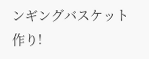ンギングバスケット作り!